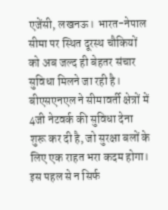एजेंसी, लखनऊ। भारत-नेपाल सीमा पर स्थित दूरस्थ चौकियों को अब जल्द ही बेहतर संचार सुविधा मिलने जा रही है। बीएसएनएल ने सीमावर्ती क्षेत्रों में 4जी नेटवर्क की सुविधा देना शुरू कर दी है, जो सुरक्षा बलों के लिए एक राहत भरा कदम होगा। इस पहल से न सिर्फ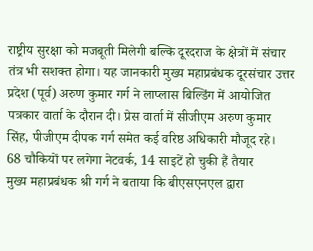राष्ट्रीय सुरक्षा को मजबूती मिलेगी बल्कि दूरदराज के क्षेत्रों में संचार तंत्र भी सशक्त होगा। यह जानकारी मुख्य महाप्रबंधक दूरसंचार उत्तर प्रदेश (पूर्व) अरुण कुमार गर्ग ने लाप्लास बिल्डिंग में आयोजित पत्रकार वार्ता के दौरान दी। प्रेस वार्ता में सीजीएम अरुण कुमार सिंह, पीजीएम दीपक गर्ग समेत कई वरिष्ठ अधिकारी मौजूद रहे।
68 चौकियों पर लगेगा नेटवर्क, 14 साइटें हो चुकी हैं तैयार
मुख्य महाप्रबंधक श्री गर्ग ने बताया कि बीएसएनएल द्वारा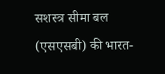सशस्त्र सीमा बल (एसएसबी) की भारत-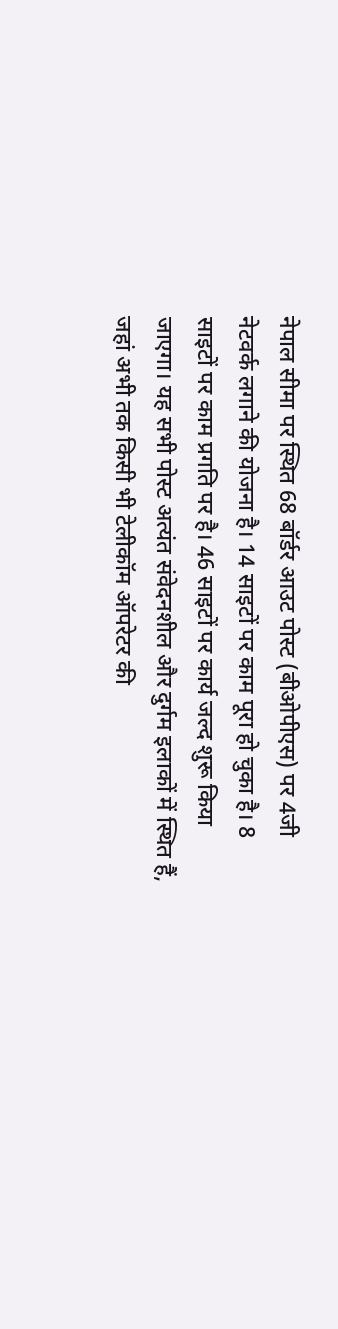नेपाल सीमा पर स्थित 68 बॉर्डर आउट पोस्ट (बीओपीएस) पर 4जी नेटवर्क लगाने की योजना है। 14 साइटों पर काम पूरा हो चुका है। 8 साइटों पर काम प्रगति पर है। 46 साइटों पर कार्य जल्द शुरू किया जाएगा। यह सभी पोस्ट अत्यंत संवेदनशील और दुर्गम इलाकों में स्थित हैं, जहां अभी तक किसी भी टेलीकॉम ऑपरेटर की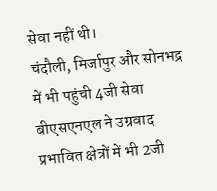सेवा नहीं थी।
चंदौली, मिर्जापुर और सोनभद्र में भी पहुंची 4जी सेवा
बीएसएनएल ने उग्रवाद प्रभावित क्षेत्रों में भी 2जी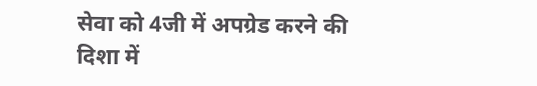सेवा को 4जी में अपग्रेड करने की दिशा में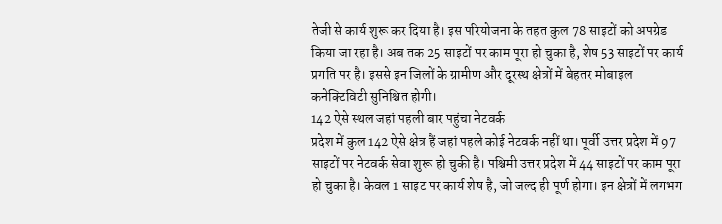तेजी से कार्य शुरू कर दिया है। इस परियोजना के तहत कुल 78 साइटों को अपग्रेड किया जा रहा है। अब तक 25 साइटों पर काम पूरा हो चुका है, शेष 53 साइटों पर कार्य प्रगति पर है। इससे इन जिलों के ग्रामीण और दूरस्थ क्षेत्रों में बेहतर मोबाइल कनेक्टिविटी सुनिश्चित होगी।
142 ऐसे स्थल जहां पहली बार पहुंचा नेटवर्क
प्रदेश में कुल 142 ऐसे क्षेत्र हैं जहां पहले कोई नेटवर्क नहीं था। पूर्वी उत्तर प्रदेश में 97 साइटों पर नेटवर्क सेवा शुरू हो चुकी है। पश्चिमी उत्तर प्रदेश में 44 साइटों पर काम पूरा हो चुका है। केवल 1 साइट पर कार्य शेष है, जो जल्द ही पूर्ण होगा। इन क्षेत्रों में लगभग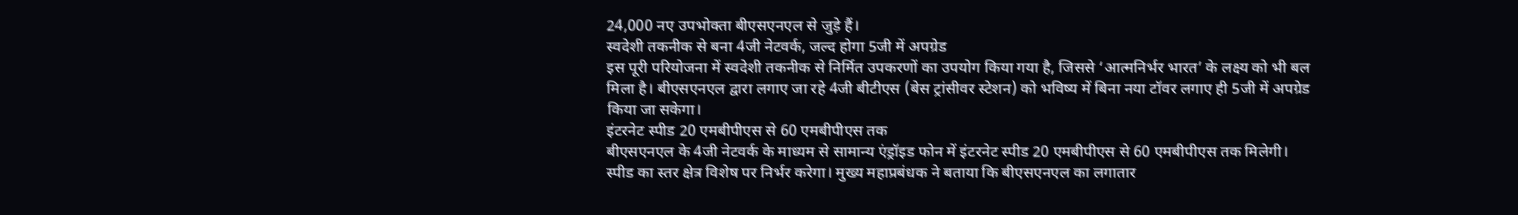24,000 नए उपभोक्ता बीएसएनएल से जुड़े हैं।
स्वदेशी तकनीक से बना 4जी नेटवर्क, जल्द होगा 5जी में अपग्रेड
इस पूरी परियोजना में स्वदेशी तकनीक से निर्मित उपकरणों का उपयोग किया गया है, जिससे ‘आत्मनिर्भर भारत’ के लक्ष्य को भी बल मिला है। बीएसएनएल द्वारा लगाए जा रहे 4जी बीटीएस (बेस ट्रांसीवर स्टेशन) को भविष्य में बिना नया टॉवर लगाए ही 5जी में अपग्रेड किया जा सकेगा।
इंटरनेट स्पीड 20 एमबीपीएस से 60 एमबीपीएस तक
बीएसएनएल के 4जी नेटवर्क के माध्यम से सामान्य एंड्रॉइड फोन में इंटरनेट स्पीड 20 एमबीपीएस से 60 एमबीपीएस तक मिलेगी। स्पीड का स्तर क्षेत्र विशेष पर निर्भर करेगा। मुख्य महाप्रबंधक ने बताया कि बीएसएनएल का लगातार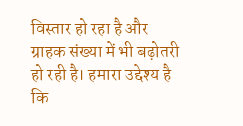विस्तार हो रहा है और ग्राहक संख्या में भी बढ़ोतरी हो रही है। हमारा उद्देश्य है कि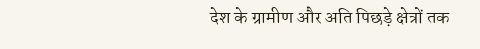देश के ग्रामीण और अति पिछड़े क्षेत्रों तक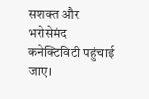सशक्त और भरोसेमंद कनेक्टिविटी पहुंचाई जाए।